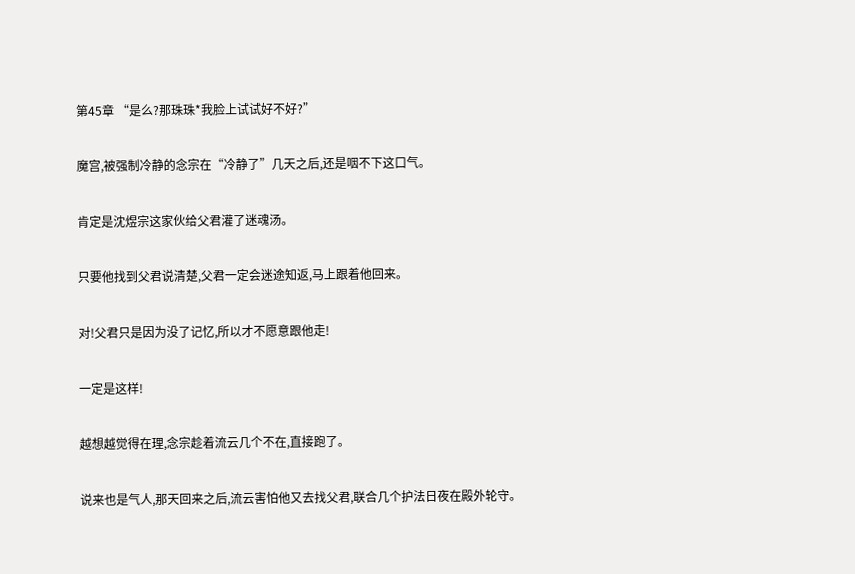第45章 “是么?那珠珠*我脸上试试好不好?”

魔宫,被强制冷静的念宗在“冷静了”几天之后,还是咽不下这口气。

肯定是沈煜宗这家伙给父君灌了迷魂汤。

只要他找到父君说清楚,父君一定会迷途知返,马上跟着他回来。

对!父君只是因为没了记忆,所以才不愿意跟他走!

一定是这样!

越想越觉得在理,念宗趁着流云几个不在,直接跑了。

说来也是气人,那天回来之后,流云害怕他又去找父君,联合几个护法日夜在殿外轮守。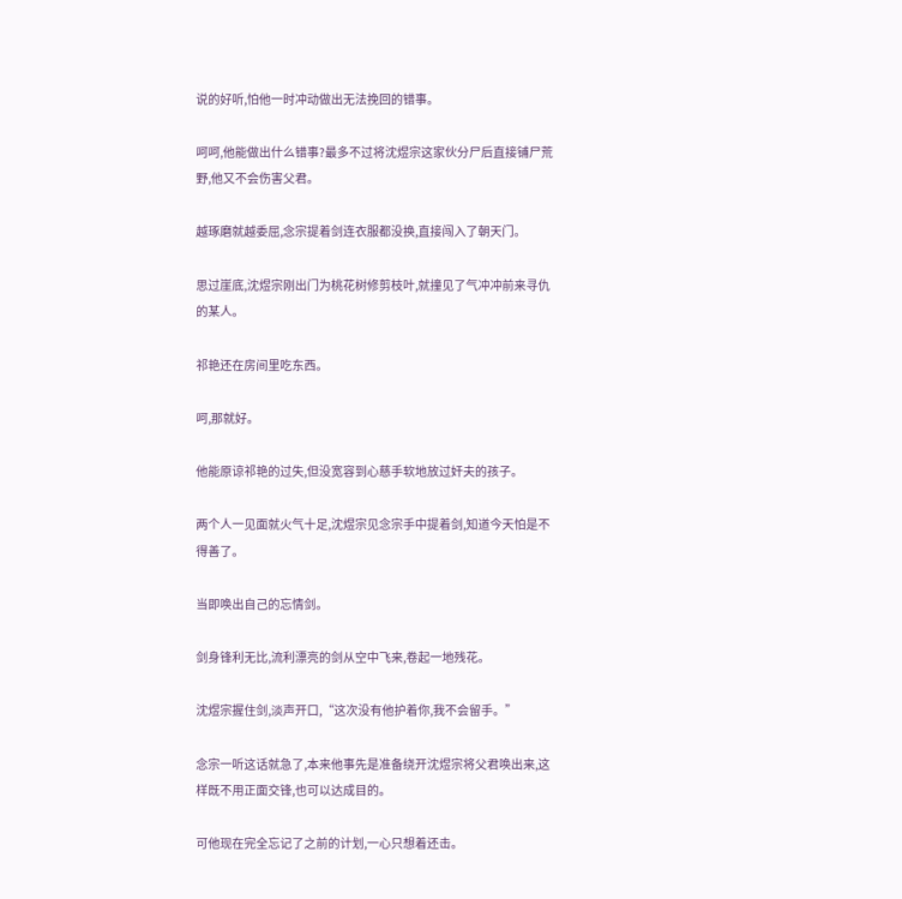说的好听,怕他一时冲动做出无法挽回的错事。

呵呵,他能做出什么错事?最多不过将沈煜宗这家伙分尸后直接铺尸荒野,他又不会伤害父君。

越琢磨就越委屈,念宗提着剑连衣服都没换,直接闯入了朝天门。

思过崖底,沈煜宗刚出门为桃花树修剪枝叶,就撞见了气冲冲前来寻仇的某人。

祁艳还在房间里吃东西。

呵,那就好。

他能原谅祁艳的过失,但没宽容到心慈手软地放过奸夫的孩子。

两个人一见面就火气十足,沈煜宗见念宗手中提着剑,知道今天怕是不得善了。

当即唤出自己的忘情剑。

剑身锋利无比,流利漂亮的剑从空中飞来,卷起一地残花。

沈煜宗握住剑,淡声开口,“这次没有他护着你,我不会留手。”

念宗一听这话就急了,本来他事先是准备绕开沈煜宗将父君唤出来,这样既不用正面交锋,也可以达成目的。

可他现在完全忘记了之前的计划,一心只想着还击。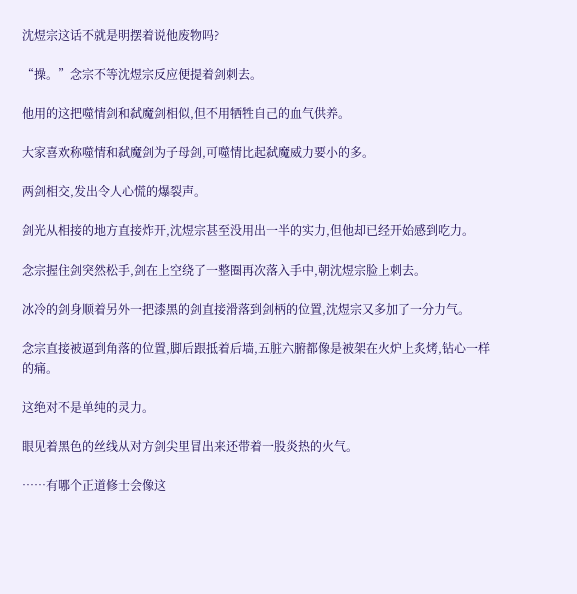沈煜宗这话不就是明摆着说他废物吗?

“操。”念宗不等沈煜宗反应便提着剑刺去。

他用的这把噬情剑和弑魔剑相似,但不用牺牲自己的血气供养。

大家喜欢称噬情和弑魔剑为子母剑,可噬情比起弑魔威力要小的多。

两剑相交,发出令人心慌的爆裂声。

剑光从相接的地方直接炸开,沈煜宗甚至没用出一半的实力,但他却已经开始感到吃力。

念宗握住剑突然松手,剑在上空绕了一整圈再次落入手中,朝沈煜宗脸上刺去。

冰冷的剑身顺着另外一把漆黑的剑直接滑落到剑柄的位置,沈煜宗又多加了一分力气。

念宗直接被逼到角落的位置,脚后跟抵着后墙,五脏六腑都像是被架在火炉上炙烤,钻心一样的痛。

这绝对不是单纯的灵力。

眼见着黑色的丝线从对方剑尖里冒出来还带着一股炎热的火气。

……有哪个正道修士会像这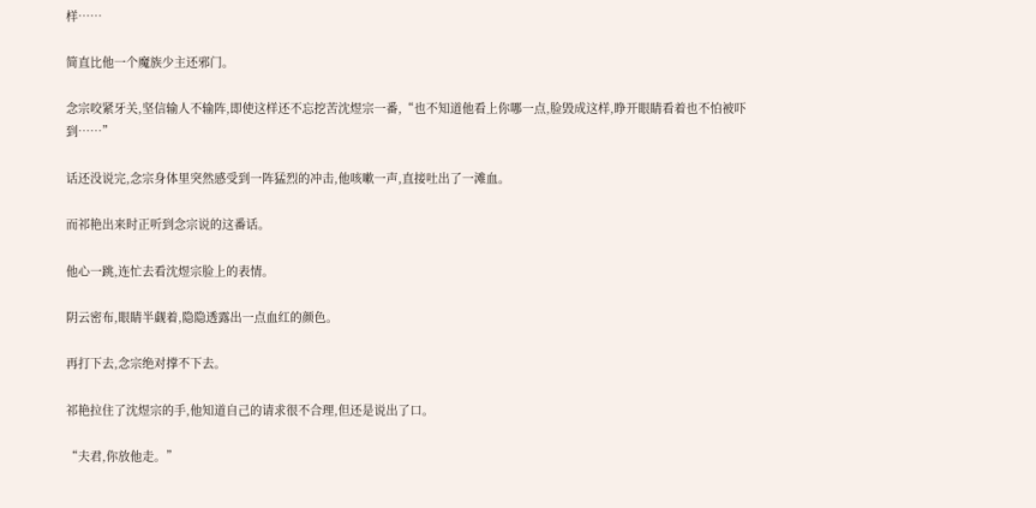样……

简直比他一个魔族少主还邪门。

念宗咬紧牙关,坚信输人不输阵,即使这样还不忘挖苦沈煜宗一番,“也不知道他看上你哪一点,脸毁成这样,睁开眼睛看着也不怕被吓到……”

话还没说完,念宗身体里突然感受到一阵猛烈的冲击,他咳嗽一声,直接吐出了一滩血。

而祁艳出来时正听到念宗说的这番话。

他心一跳,连忙去看沈煜宗脸上的表情。

阴云密布,眼睛半觑着,隐隐透露出一点血红的颜色。

再打下去,念宗绝对撑不下去。

祁艳拉住了沈煜宗的手,他知道自己的请求很不合理,但还是说出了口。

“夫君,你放他走。”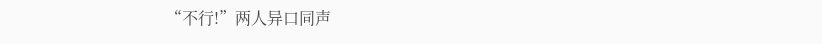“不行!”两人异口同声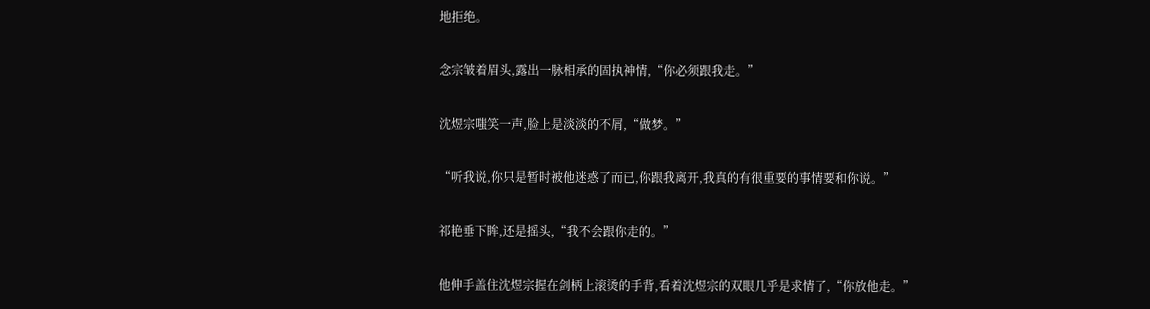地拒绝。

念宗皱着眉头,露出一脉相承的固执神情,“你必须跟我走。”

沈煜宗嗤笑一声,脸上是淡淡的不屑,“做梦。”

“听我说,你只是暂时被他迷惑了而已,你跟我离开,我真的有很重要的事情要和你说。”

祁艳垂下眸,还是摇头,“我不会跟你走的。”

他伸手盖住沈煜宗握在剑柄上滚烫的手背,看着沈煜宗的双眼几乎是求情了,“你放他走。”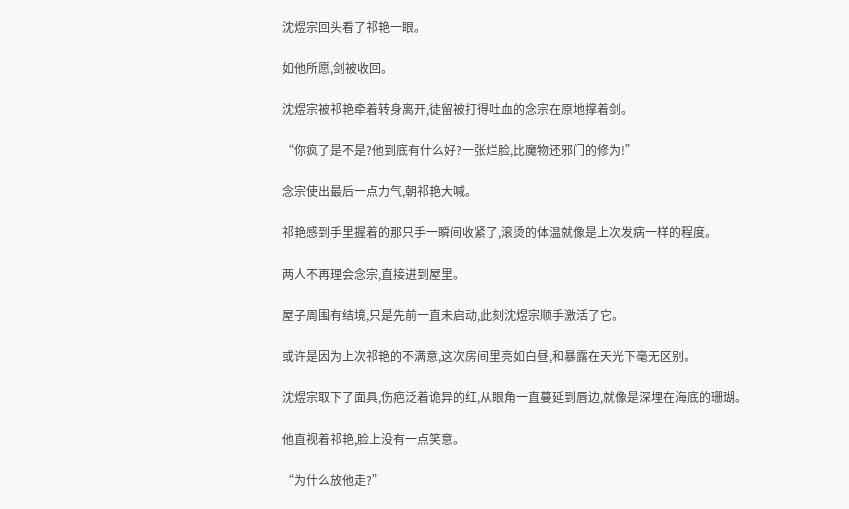沈煜宗回头看了祁艳一眼。

如他所愿,剑被收回。

沈煜宗被祁艳牵着转身离开,徒留被打得吐血的念宗在原地撑着剑。

“你疯了是不是?他到底有什么好?一张烂脸,比魔物还邪门的修为!”

念宗使出最后一点力气,朝祁艳大喊。

祁艳感到手里握着的那只手一瞬间收紧了,滚烫的体温就像是上次发病一样的程度。

两人不再理会念宗,直接进到屋里。

屋子周围有结境,只是先前一直未启动,此刻沈煜宗顺手激活了它。

或许是因为上次祁艳的不满意,这次房间里亮如白昼,和暴露在天光下毫无区别。

沈煜宗取下了面具,伤疤泛着诡异的红,从眼角一直蔓延到唇边,就像是深埋在海底的珊瑚。

他直视着祁艳,脸上没有一点笑意。

“为什么放他走?”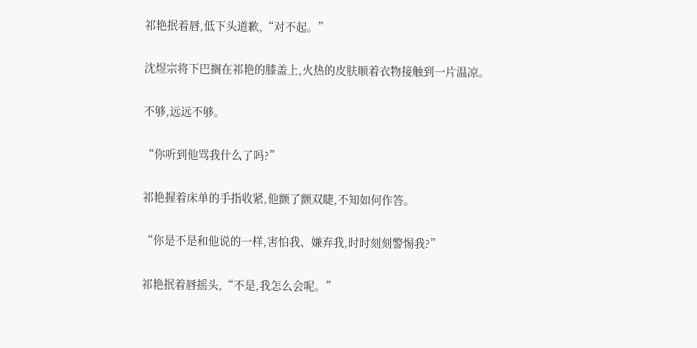祁艳抿着唇,低下头道歉,“对不起。”

沈煜宗将下巴搁在祁艳的膝盖上,火热的皮肤顺着衣物接触到一片温凉。

不够,远远不够。

“你听到他骂我什么了吗?”

祁艳握着床单的手指收紧,他颤了颤双睫,不知如何作答。

“你是不是和他说的一样,害怕我、嫌弃我,时时刻刻警惕我?”

祁艳抿着唇摇头,“不是,我怎么会呢。”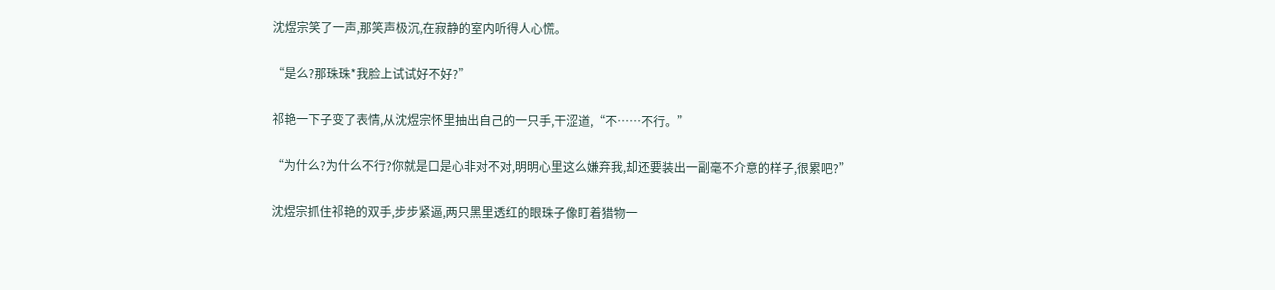沈煜宗笑了一声,那笑声极沉,在寂静的室内听得人心慌。

“是么?那珠珠*我脸上试试好不好?”

祁艳一下子变了表情,从沈煜宗怀里抽出自己的一只手,干涩道,“不……不行。”

“为什么?为什么不行?你就是口是心非对不对,明明心里这么嫌弃我,却还要装出一副毫不介意的样子,很累吧?”

沈煜宗抓住祁艳的双手,步步紧逼,两只黑里透红的眼珠子像盯着猎物一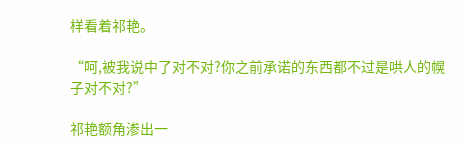样看着祁艳。

“呵,被我说中了对不对?你之前承诺的东西都不过是哄人的幌子对不对?”

祁艳额角渗出一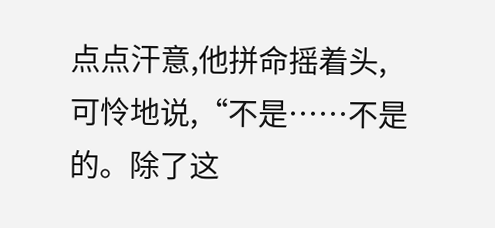点点汗意,他拼命摇着头,可怜地说,“不是……不是的。除了这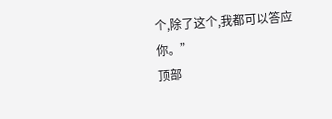个,除了这个,我都可以答应你。”
顶部